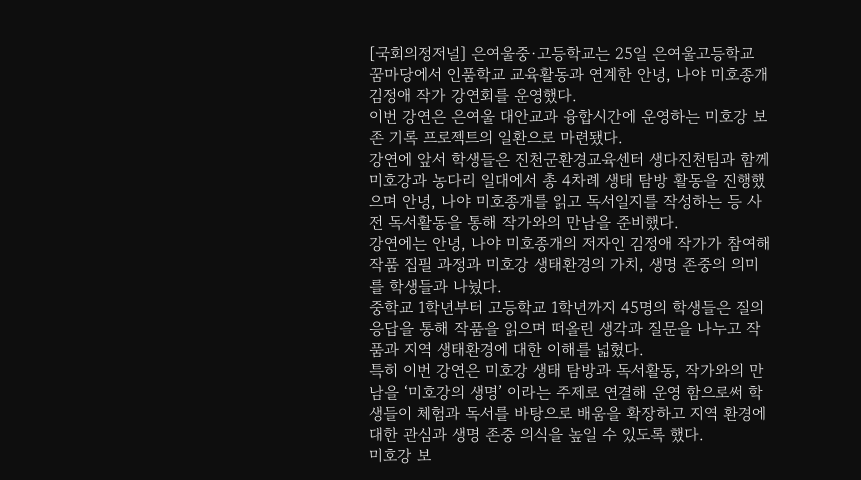[국회의정저널] 은여울중·고등학교는 25일 은여울고등학교 꿈마당에서 인품학교 교육활동과 연계한 안녕, 나야 미호종개 김정애 작가 강연회를 운영했다.
이번 강연은 은여울 대안교과 융합시간에 운영하는 미호강 보존 기록 프로젝트의 일환으로 마련됐다.
강연에 앞서 학생들은 진천군환경교육센터 생다진천팀과 함께 미호강과 농다리 일대에서 총 4차례 생태 탐방 활동을 진행했으며 안녕, 나야 미호종개를 읽고 독서일지를 작성하는 등 사전 독서활동을 통해 작가와의 만남을 준비했다.
강연에는 안녕, 나야 미호종개의 저자인 김정애 작가가 참여해 작품 집필 과정과 미호강 생태환경의 가치, 생명 존중의 의미를 학생들과 나눴다.
중학교 1학년부터 고등학교 1학년까지 45명의 학생들은 질의응답을 통해 작품을 읽으며 떠올린 생각과 질문을 나누고 작품과 지역 생태환경에 대한 이해를 넓혔다.
특히 이번 강연은 미호강 생태 탐방과 독서활동, 작가와의 만남을 ‘미호강의 생명’ 이라는 주제로 연결해 운영 함으로써 학생들이 체험과 독서를 바탕으로 배움을 확장하고 지역 환경에 대한 관심과 생명 존중 의식을 높일 수 있도록 했다.
미호강 보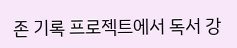존 기록 프로젝트에서 독서 강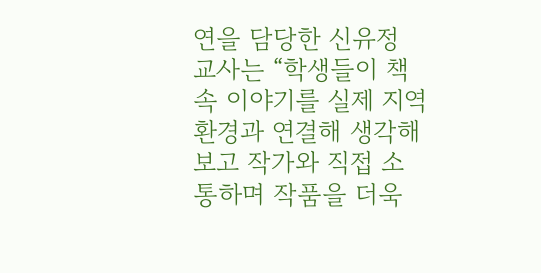연을 담당한 신유정 교사는 “학생들이 책 속 이야기를 실제 지역 환경과 연결해 생각해 보고 작가와 직접 소통하며 작품을 더욱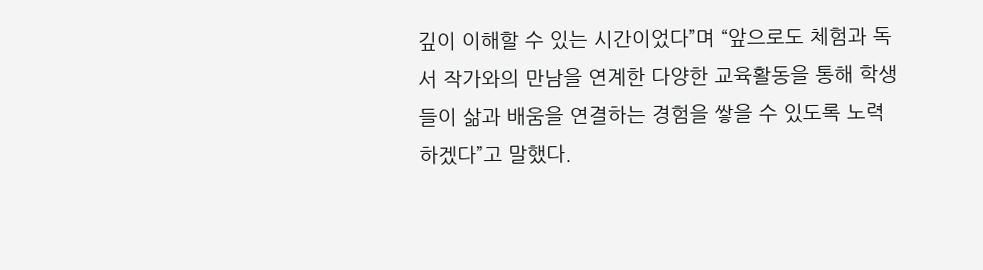깊이 이해할 수 있는 시간이었다”며 “앞으로도 체험과 독서 작가와의 만남을 연계한 다양한 교육활동을 통해 학생들이 삶과 배움을 연결하는 경험을 쌓을 수 있도록 노력하겠다”고 말했다.